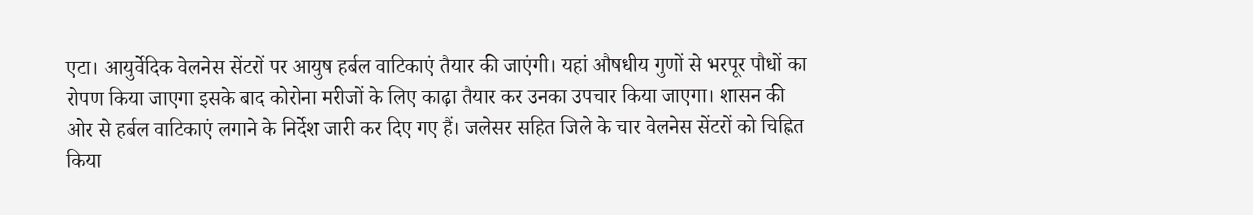एटा। आयुर्वेदिक वेलनेस सेंटरों पर आयुष हर्बल वाटिकाएं तैयार की जाएंगी। यहां औषधीय गुणों से भरपूर पौधों का रोपण किया जाएगा इसके बाद कोरोना मरीजों के लिए काढ़ा तैयार कर उनका उपचार किया जाएगा। शासन की ओर से हर्बल वाटिकाएं लगाने के निर्देश जारी कर दिए गए हैं। जलेसर सहित जिले के चार वेलनेस सेंटरों को चिह्नित किया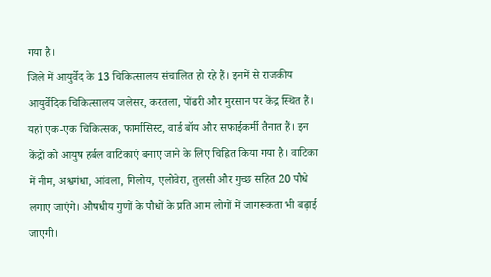गया है।
जिले में आयुर्वेद के 13 चिकित्सालय संचालित हो रहे हैं। इनमें से राजकीय आयुर्वेदिक चिकित्सालय जलेसर, करतला, पोंढरी और मुरसान पर केंद्र स्थित हैं। यहां एक-एक चिकित्सक, फार्मासिस्ट, वार्ड बॉय और सफाईकर्मी तैनात हैं। इन केंद्रों को आयुष हर्बल वाटिकाएं बनाए जाने के लिए चिह्नित किया गया है। वाटिका में नीम, अश्वगंधा, आंवला, गिलोय, एलोवेरा, तुलसी और गुच्छ सहित 20 पौधे लगाए जाएंगे। औषधीय गुणों के पौधों के प्रति आम लोगों में जागरूकता भी बढ़ाई जाएगी।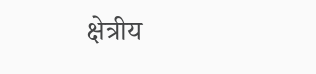क्षेत्रीय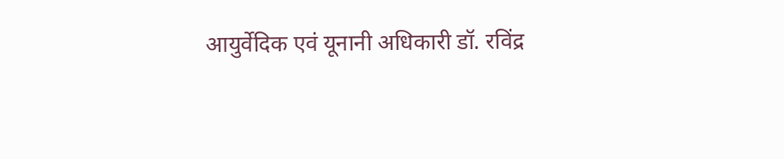आयुर्वेदिक एवं यूनानी अधिकारी डॉ. रविंद्र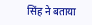सिंह ने बताया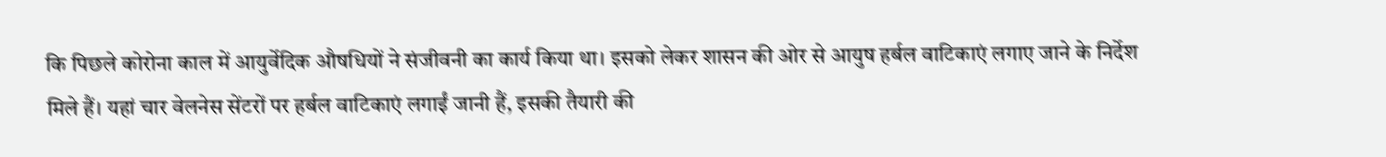कि पिछले कोरोना काल में आयुर्वेदिक औषधियों ने संजीवनी का कार्य किया था। इसको लेकर शासन की ओर से आयुष हर्बल वाटिकाएं लगाए जाने के निर्देश मिले हैं। यहां चार वेलनेस सेंटरों पर हर्बल वाटिकाएं लगाईं जानी हैं, इसकी तैयारी की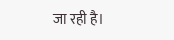जा रही है।